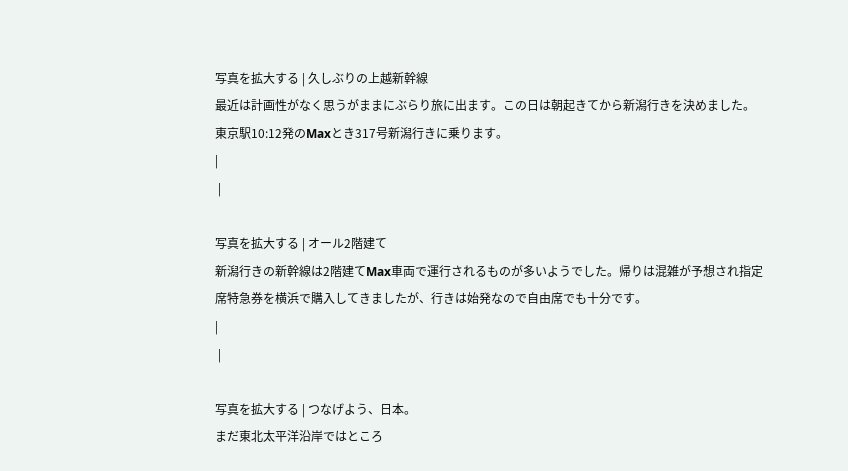写真を拡大する | 久しぶりの上越新幹線
最近は計画性がなく思うがままにぶらり旅に出ます。この日は朝起きてから新潟行きを決めました。東京駅10:12発のMaxとき317号新潟行きに乗ります。
|
 |

写真を拡大する | オール2階建て
新潟行きの新幹線は2階建てMax車両で運行されるものが多いようでした。帰りは混雑が予想され指定席特急券を横浜で購入してきましたが、行きは始発なので自由席でも十分です。
|
 |

写真を拡大する | つなげよう、日本。
まだ東北太平洋沿岸ではところ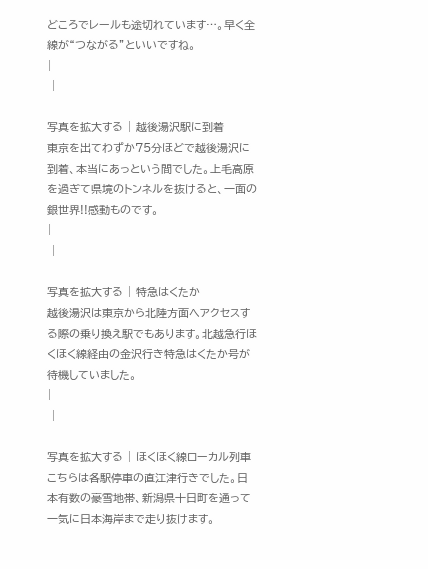どころでレールも途切れています…。早く全線が“つながる”といいですね。
|
 |

写真を拡大する | 越後湯沢駅に到着
東京を出てわずか75分ほどで越後湯沢に到着、本当にあっという間でした。上毛高原を過ぎて県境のトンネルを抜けると、一面の銀世界!!感動ものです。
|
 |

写真を拡大する | 特急はくたか
越後湯沢は東京から北陸方面へアクセスする際の乗り換え駅でもあります。北越急行ほくほく線経由の金沢行き特急はくたか号が待機していました。
|
 |

写真を拡大する | ほくほく線ローカル列車
こちらは各駅停車の直江津行きでした。日本有数の豪雪地帯、新潟県十日町を通って一気に日本海岸まで走り抜けます。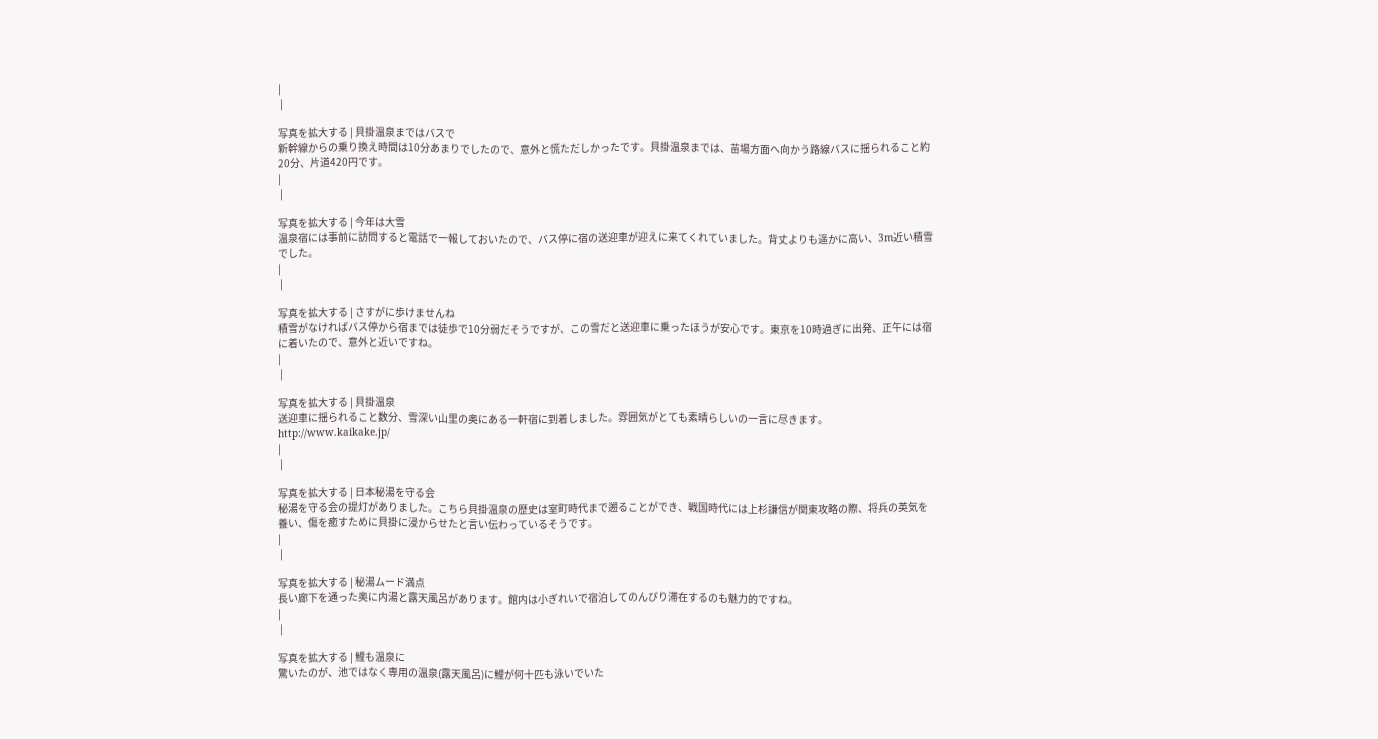|
 |

写真を拡大する | 貝掛温泉まではバスで
新幹線からの乗り換え時間は10分あまりでしたので、意外と慌ただしかったです。貝掛温泉までは、苗場方面へ向かう路線バスに揺られること約20分、片道420円です。
|
 |

写真を拡大する | 今年は大雪
温泉宿には事前に訪問すると電話で一報しておいたので、バス停に宿の送迎車が迎えに来てくれていました。背丈よりも遥かに高い、3m近い積雪でした。
|
 |

写真を拡大する | さすがに歩けませんね
積雪がなければバス停から宿までは徒歩で10分弱だそうですが、この雪だと送迎車に乗ったほうが安心です。東京を10時過ぎに出発、正午には宿に着いたので、意外と近いですね。
|
 |

写真を拡大する | 貝掛温泉
送迎車に揺られること数分、雪深い山里の奥にある一軒宿に到着しました。雰囲気がとても素晴らしいの一言に尽きます。
http://www.kaikake.jp/
|
 |

写真を拡大する | 日本秘湯を守る会
秘湯を守る会の提灯がありました。こちら貝掛温泉の歴史は室町時代まで遡ることができ、戦国時代には上杉謙信が関東攻略の際、将兵の英気を養い、傷を癒すために貝掛に浸からせたと言い伝わっているそうです。
|
 |

写真を拡大する | 秘湯ムード満点
長い廊下を通った奥に内湯と露天風呂があります。館内は小ぎれいで宿泊してのんびり滞在するのも魅力的ですね。
|
 |

写真を拡大する | 鯉も温泉に
驚いたのが、池ではなく専用の温泉(露天風呂)に鯉が何十匹も泳いでいた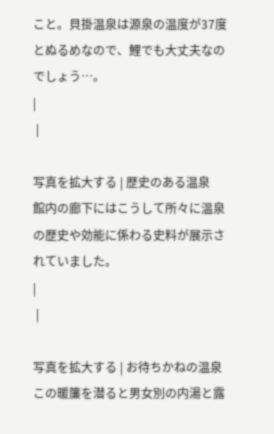こと。貝掛温泉は源泉の温度が37度とぬるめなので、鯉でも大丈夫なのでしょう…。
|
 |

写真を拡大する | 歴史のある温泉
館内の廊下にはこうして所々に温泉の歴史や効能に係わる史料が展示されていました。
|
 |

写真を拡大する | お待ちかねの温泉
この暖簾を潜ると男女別の内湯と露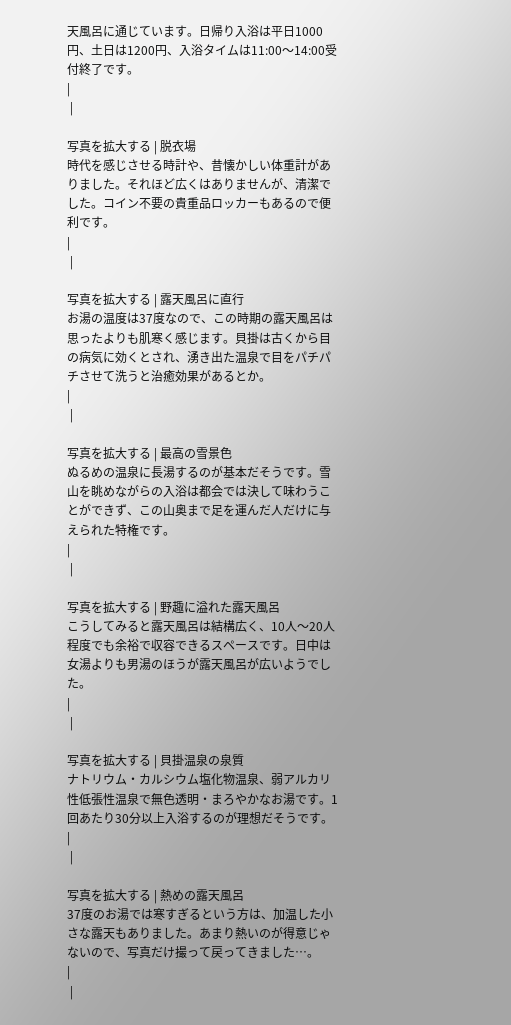天風呂に通じています。日帰り入浴は平日1000円、土日は1200円、入浴タイムは11:00〜14:00受付終了です。
|
 |

写真を拡大する | 脱衣場
時代を感じさせる時計や、昔懐かしい体重計がありました。それほど広くはありませんが、清潔でした。コイン不要の貴重品ロッカーもあるので便利です。
|
 |

写真を拡大する | 露天風呂に直行
お湯の温度は37度なので、この時期の露天風呂は思ったよりも肌寒く感じます。貝掛は古くから目の病気に効くとされ、湧き出た温泉で目をパチパチさせて洗うと治癒効果があるとか。
|
 |

写真を拡大する | 最高の雪景色
ぬるめの温泉に長湯するのが基本だそうです。雪山を眺めながらの入浴は都会では決して味わうことができず、この山奥まで足を運んだ人だけに与えられた特権です。
|
 |

写真を拡大する | 野趣に溢れた露天風呂
こうしてみると露天風呂は結構広く、10人〜20人程度でも余裕で収容できるスペースです。日中は女湯よりも男湯のほうが露天風呂が広いようでした。
|
 |

写真を拡大する | 貝掛温泉の泉質
ナトリウム・カルシウム塩化物温泉、弱アルカリ性低張性温泉で無色透明・まろやかなお湯です。1回あたり30分以上入浴するのが理想だそうです。
|
 |

写真を拡大する | 熱めの露天風呂
37度のお湯では寒すぎるという方は、加温した小さな露天もありました。あまり熱いのが得意じゃないので、写真だけ撮って戻ってきました…。
|
 |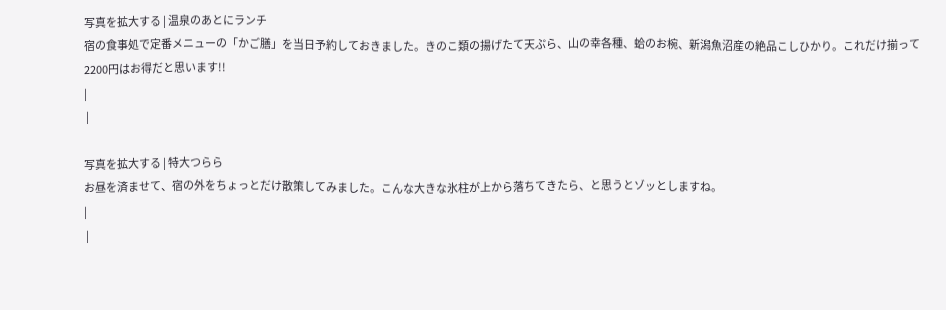写真を拡大する | 温泉のあとにランチ
宿の食事処で定番メニューの「かご膳」を当日予約しておきました。きのこ類の揚げたて天ぷら、山の幸各種、蛤のお椀、新潟魚沼産の絶品こしひかり。これだけ揃って2200円はお得だと思います!!
|
 |

写真を拡大する | 特大つらら
お昼を済ませて、宿の外をちょっとだけ散策してみました。こんな大きな氷柱が上から落ちてきたら、と思うとゾッとしますね。
|
 |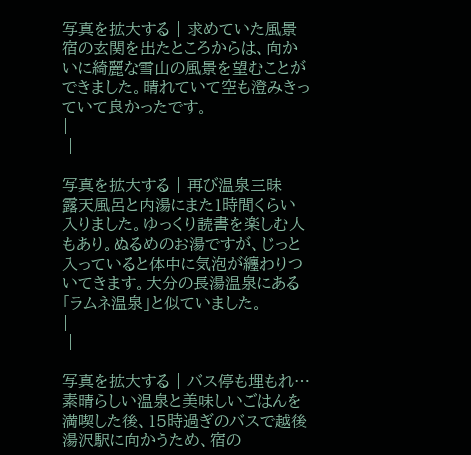写真を拡大する | 求めていた風景
宿の玄関を出たところからは、向かいに綺麗な雪山の風景を望むことができました。晴れていて空も澄みきっていて良かったです。
|
 |

写真を拡大する | 再び温泉三昧
露天風呂と内湯にまた1時間くらい入りました。ゆっくり読書を楽しむ人もあり。ぬるめのお湯ですが、じっと入っていると体中に気泡が纏わりついてきます。大分の長湯温泉にある「ラムネ温泉」と似ていました。
|
 |

写真を拡大する | バス停も埋もれ…
素晴らしい温泉と美味しいごはんを満喫した後、15時過ぎのバスで越後湯沢駅に向かうため、宿の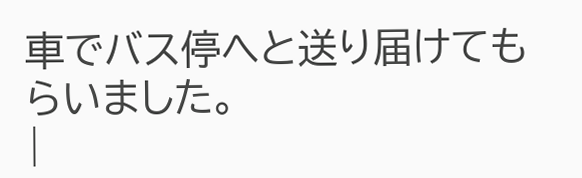車でバス停へと送り届けてもらいました。
|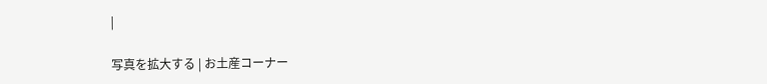|

写真を拡大する | お土産コーナー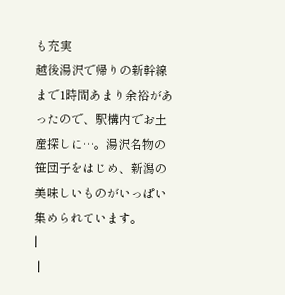も充実
越後湯沢で帰りの新幹線まで1時間あまり余裕があったので、駅構内でお土産探しに…。湯沢名物の笹団子をはじめ、新潟の美味しいものがいっぱい集められています。
|
 |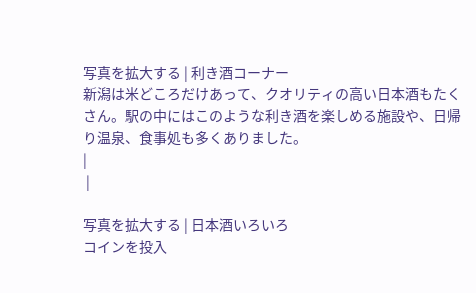写真を拡大する | 利き酒コーナー
新潟は米どころだけあって、クオリティの高い日本酒もたくさん。駅の中にはこのような利き酒を楽しめる施設や、日帰り温泉、食事処も多くありました。
|
 |

写真を拡大する | 日本酒いろいろ
コインを投入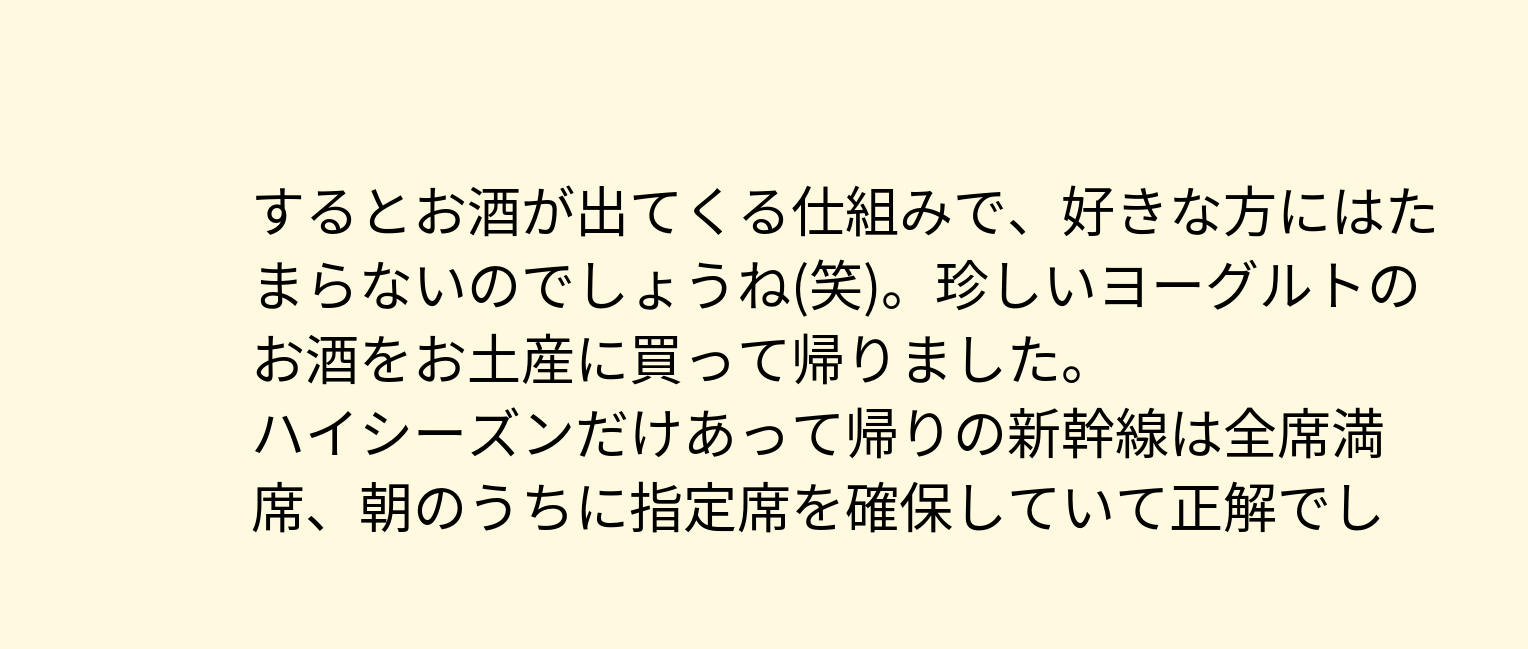するとお酒が出てくる仕組みで、好きな方にはたまらないのでしょうね(笑)。珍しいヨーグルトのお酒をお土産に買って帰りました。
ハイシーズンだけあって帰りの新幹線は全席満席、朝のうちに指定席を確保していて正解でし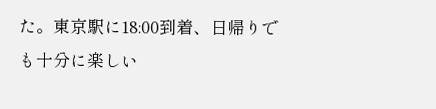た。東京駅に18:00到着、日帰りでも十分に楽しい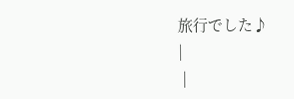旅行でした♪
|
 |